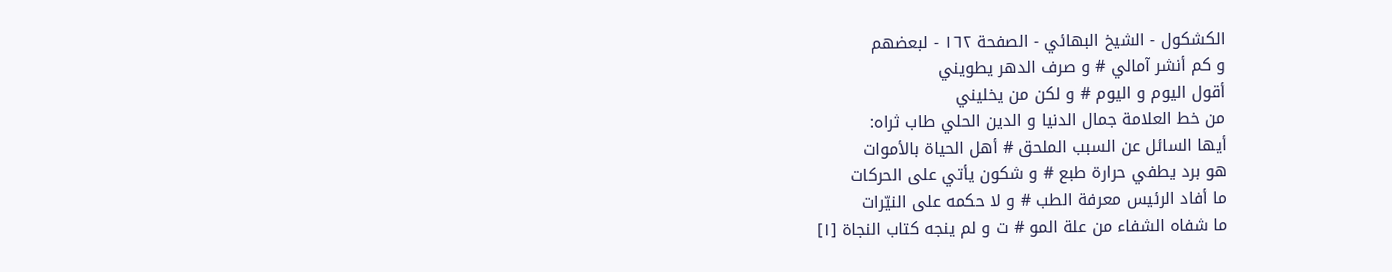الكشكول - الشيخ البهائي - الصفحة ١٦٢ - لبعضهم
و كم أنشر آمالي # و صرف الدهر يطويني
أقول اليوم و اليوم # و لكن من يخليني
من خط العلامة جمال الدنيا و الدين الحلي طاب ثراه:
أيها السائل عن السبب الملحق # أهل الحياة بالأموات
هو برد يطفي حرارة طبع # و شكون يأتي على الحركات
ما أفاد الرئيس معرفة الطب # و لا حكمه على النيّرات
ما شفاه الشفاء من علة المو # ت و لم ينجه كتاب النجاة [١]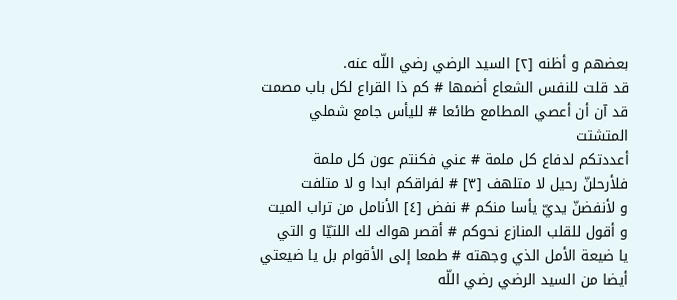بعضهم و أظنه [٢] السيد الرضي رضي اللّه عنه.
قد قلت للنفس الشعاع أضمها # كم ذا القراع لكل باب مصمت
قد آن أن أعصي المطامع طائعا # لليأس جامع شملي المتشتت
أعددتكم لدفاع كل ملمة # عني فكنتم عون كل ملمة
فلأرحلنّ رحيل لا متلهف [٣] # لفراقكم ابدا و لا متلفت
و لأنفضنّ يديّ يأسا منكم # نفض [٤] الأنامل من تراب الميت
و أقول للقلب المنازع نحوكم # أقصر هواك لك اللتيّا و التي
يا ضيعة الأمل الذي وجهته # طمعا إلى الأقوام بل يا ضيعتي
أيضا من السيد الرضي رضي اللّه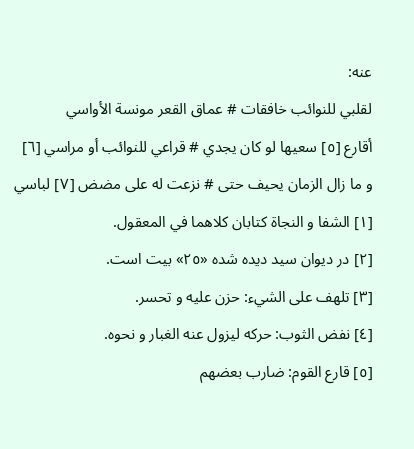عنه:
لقلبي للنوائب خافقات # عماق القعر مونسة الأواسي
أقارع [٥] سعيها لو كان يجدي # قراعي للنوائب أو مراسي [٦]
و ما زال الزمان يحيف حتى # نزعت له على مضض [٧] لباسي
[١] الشفا و النجاة كتابان كلاهما في المعقول.
[٢] در ديوان سيد ديده شده «٢٥» بيت است.
[٣] تلهف على الشيء: حزن عليه و تحسر.
[٤] نفض الثوب: حركه ليزول عنه الغبار و نحوه.
[٥] قارع القوم: ضارب بعضهم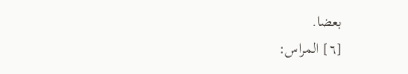بعضا.
[٦] المراس: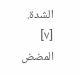الشدة.
[٧] المضض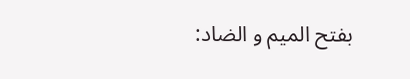بفتح الميم و الضاد: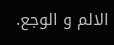الالم و الوجع.